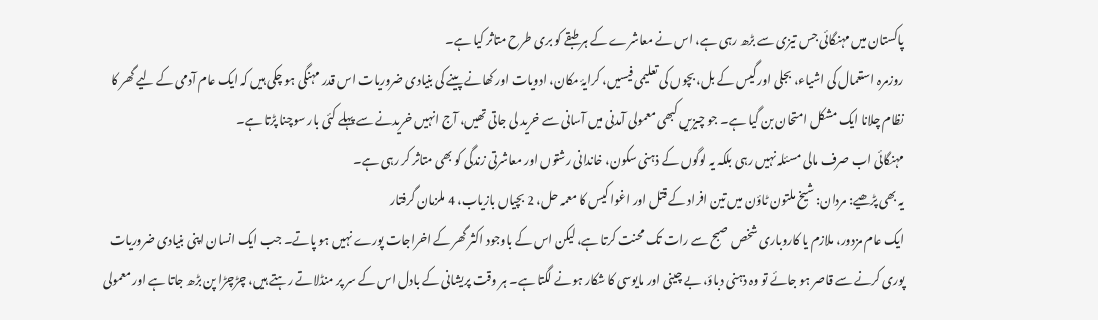پاکستان میں مہنگائی جس تیزی سے بڑھ رہی ہے، اس نے معاشرے کے ہر طبقے کو بری طرح متاثر کیا ہے۔
روزمرہ استعمال کی اشیاء، بجلی اور گیس کے بل، بچوں کی تعلیمی فیسیں، کرایۂ مکان، ادویات اور کھانے پینے کی بنیادی ضروریات اس قدر مہنگی ہو چکی ہیں کہ ایک عام آدمی کے لیے گھر کا نظام چلانا ایک مشکل امتحان بن گیا ہے۔ جو چیزیں کبھی معمولی آمدنی میں آسانی سے خرید لی جاتی تھیں، آج انہیں خریدنے سے پہلے کئی بار سوچنا پڑتا ہے۔
مہنگائی اب صرف مالی مسئلہ نہیں رہی بلکہ یہ لوگوں کے ذہنی سکون، خاندانی رشتوں اور معاشرتی زندگی کو بھی متاثر کر رہی ہے۔
یہ بھی پڑھیے: مردان: شیخ ملتون ٹاؤن میں تین افراد کے قتل اور اغوا کیس کا معمہ حل، 2 بچیاں بازیاب، 4 ملزمان گرفتار
ایک عام مزدور، ملازم یا کاروباری شخص صبح سے رات تک محنت کرتا ہے، لیکن اس کے باوجود اکثر گھر کے اخراجات پورے نہیں ہو پاتے۔ جب ایک انسان اپنی بنیادی ضروریات پوری کرنے سے قاصر ہو جائے تو وہ ذہنی دباؤ، بے چینی اور مایوسی کا شکار ہونے لگتا ہے۔ ہر وقت پریشانی کے بادل اس کے سر پر منڈلاتے رہتے ہیں، چڑچڑا پن بڑھ جاتا ہے اور معمولی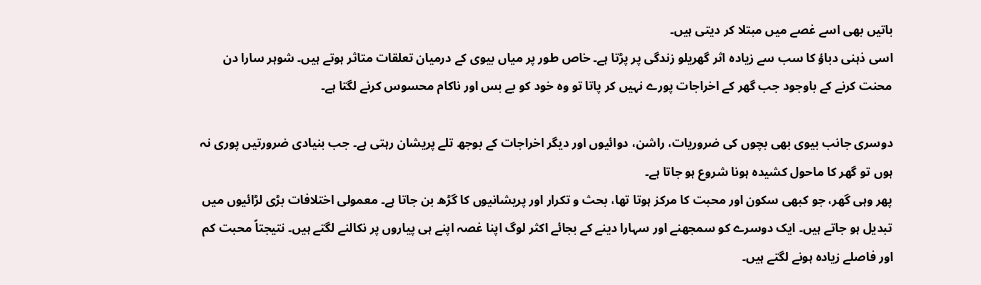باتیں بھی اسے غصے میں مبتلا کر دیتی ہیں۔
اسی ذہنی دباؤ کا سب سے زیادہ اثر گھریلو زندگی پر پڑتا ہے۔ خاص طور پر میاں بیوی کے درمیان تعلقات متاثر ہوتے ہیں۔ شوہر سارا دن محنت کرنے کے باوجود جب گھر کے اخراجات پورے نہیں کر پاتا تو وہ خود کو بے بس اور ناکام محسوس کرنے لگتا ہے۔

دوسری جانب بیوی بھی بچوں کی ضروریات، راشن، دوائیوں اور دیگر اخراجات کے بوجھ تلے پریشان رہتی ہے۔ جب بنیادی ضرورتیں پوری نہ ہوں تو گھر کا ماحول کشیدہ ہونا شروع ہو جاتا ہے۔
پھر وہی گھر، جو کبھی سکون اور محبت کا مرکز ہوتا تھا، بحث و تکرار اور پریشانیوں کا گڑھ بن جاتا ہے۔ معمولی اختلافات بڑی لڑائیوں میں تبدیل ہو جاتے ہیں۔ ایک دوسرے کو سمجھنے اور سہارا دینے کے بجائے اکثر لوگ اپنا غصہ اپنے ہی پیاروں پر نکالنے لگتے ہیں۔ نتیجتاً محبت کم اور فاصلے زیادہ ہونے لگتے ہیں۔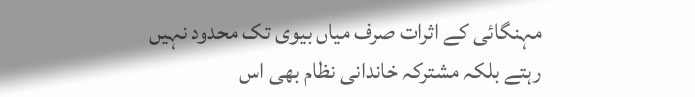مہنگائی کے اثرات صرف میاں بیوی تک محدود نہیں رہتے بلکہ مشترکہ خاندانی نظام بھی اس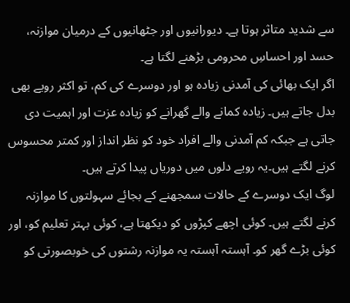سے شدید متاثر ہوتا ہے۔ دیورانیوں اور جٹھانیوں کے درمیان موازنہ، حسد اور احساسِ محرومی بڑھنے لگتا ہے۔
اگر ایک بھائی کی آمدنی زیادہ ہو اور دوسرے کی کم، تو اکثر رویے بھی بدل جاتے ہیں۔ زیادہ کمانے والے گھرانے کو زیادہ عزت اور اہمیت دی جاتی ہے جبکہ کم آمدنی والے افراد خود کو نظر انداز اور کمتر محسوس کرنے لگتے ہیں۔یہ رویے دلوں میں دوریاں پیدا کرتے ہیں۔
لوگ ایک دوسرے کے حالات سمجھنے کے بجائے سہولتوں کا موازنہ کرنے لگتے ہیں۔ کوئی اچھے کپڑوں کو دیکھتا ہے، کوئی بہتر تعلیم کو، اور کوئی بڑے گھر کو۔ آہستہ آہستہ یہ موازنہ رشتوں کی خوبصورتی کو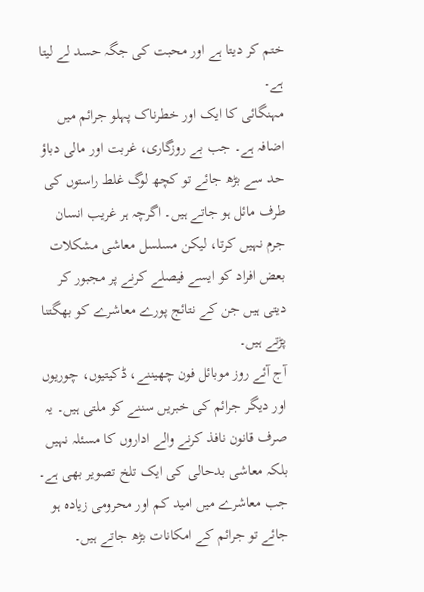ختم کر دیتا ہے اور محبت کی جگہ حسد لے لیتا ہے۔
مہنگائی کا ایک اور خطرناک پہلو جرائم میں اضافہ ہے۔ جب بے روزگاری، غربت اور مالی دباؤ حد سے بڑھ جائے تو کچھ لوگ غلط راستوں کی طرف مائل ہو جاتے ہیں۔ اگرچہ ہر غریب انسان جرم نہیں کرتا، لیکن مسلسل معاشی مشکلات بعض افراد کو ایسے فیصلے کرنے پر مجبور کر دیتی ہیں جن کے نتائج پورے معاشرے کو بھگتنا پڑتے ہیں۔
آج آئے روز موبائل فون چھیننے، ڈکیتیوں، چوریوں اور دیگر جرائم کی خبریں سننے کو ملتی ہیں۔ یہ صرف قانون نافذ کرنے والے اداروں کا مسئلہ نہیں بلکہ معاشی بدحالی کی ایک تلخ تصویر بھی ہے۔ جب معاشرے میں امید کم اور محرومی زیادہ ہو جائے تو جرائم کے امکانات بڑھ جاتے ہیں۔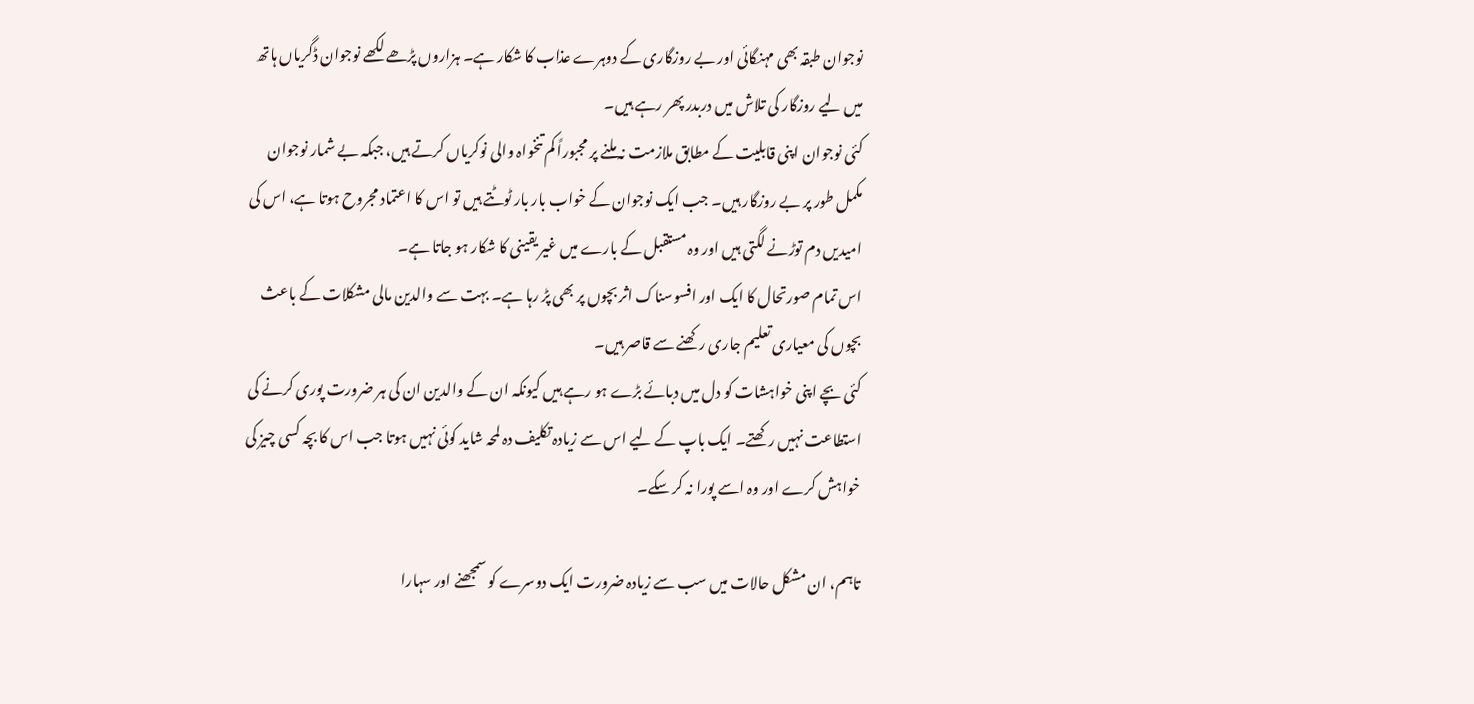نوجوان طبقہ بھی مہنگائی اور بے روزگاری کے دوہرے عذاب کا شکار ہے۔ ہزاروں پڑھے لکھے نوجوان ڈگریاں ہاتھ میں لیے روزگار کی تلاش میں دربدر پھر رہے ہیں۔
کئی نوجوان اپنی قابلیت کے مطابق ملازمت نہ ملنے پر مجبوراً کم تنخواہ والی نوکریاں کرتے ہیں، جبکہ بے شمار نوجوان مکمل طور پر بے روزگار ہیں۔ جب ایک نوجوان کے خواب بار بار ٹوٹتے ہیں تو اس کا اعتماد مجروح ہوتا ہے، اس کی امیدیں دم توڑنے لگتی ہیں اور وہ مستقبل کے بارے میں غیر یقینی کا شکار ہو جاتا ہے۔
اس تمام صورتحال کا ایک اور افسوسناک اثر بچوں پر بھی پڑ رہا ہے۔ بہت سے والدین مالی مشکلات کے باعث بچوں کی معیاری تعلیم جاری رکھنے سے قاصر ہیں۔
کئی بچے اپنی خواہشات کو دل میں دبائے بڑے ہو رہے ہیں کیونکہ ان کے والدین ان کی ہر ضرورت پوری کرنے کی استطاعت نہیں رکھتے۔ ایک باپ کے لیے اس سے زیادہ تکلیف دہ لمحہ شاید کوئی نہیں ہوتا جب اس کا بچہ کسی چیز کی خواہش کرے اور وہ اسے پورا نہ کر سکے۔

تاہم، ان مشکل حالات میں سب سے زیادہ ضرورت ایک دوسرے کو سمجھنے اور سہارا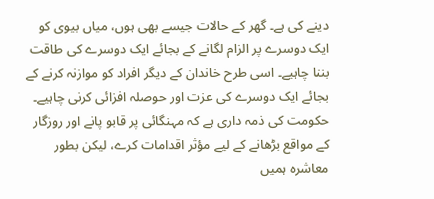دینے کی ہے۔ گھر کے حالات جیسے بھی ہوں، میاں بیوی کو ایک دوسرے پر الزام لگانے کے بجائے ایک دوسرے کی طاقت بننا چاہیے۔ اسی طرح خاندان کے دیگر افراد کو موازنہ کرنے کے بجائے ایک دوسرے کی عزت اور حوصلہ افزائی کرنی چاہیے۔
حکومت کی ذمہ داری ہے کہ مہنگائی پر قابو پانے اور روزگار کے مواقع بڑھانے کے لیے مؤثر اقدامات کرے، لیکن بطور معاشرہ ہمیں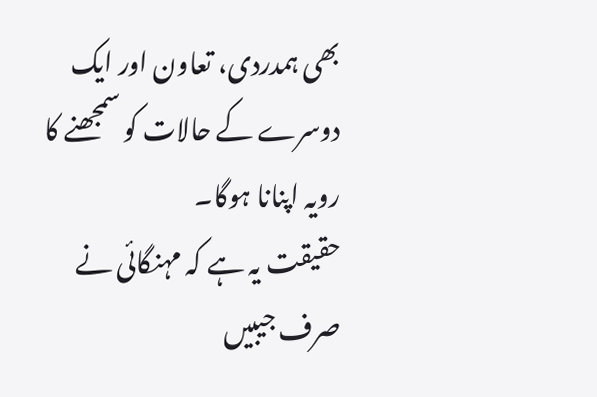بھی ہمدردی، تعاون اور ایک دوسرے کے حالات کو سمجھنے کا رویہ اپنانا ہوگا۔
حقیقت یہ ہے کہ مہنگائی نے صرف جیبیں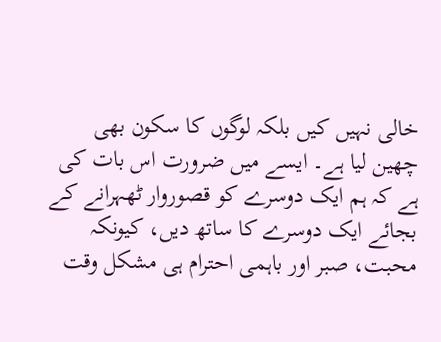خالی نہیں کیں بلکہ لوگوں کا سکون بھی چھین لیا ہے۔ ایسے میں ضرورت اس بات کی ہے کہ ہم ایک دوسرے کو قصوروار ٹھہرانے کے بجائے ایک دوسرے کا ساتھ دیں، کیونکہ محبت، صبر اور باہمی احترام ہی مشکل وقت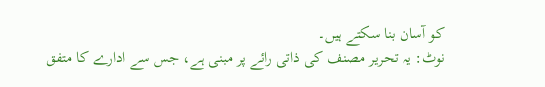کو آسان بنا سکتے ہیں۔
نوٹ: یہ تحریر مصنف کی ذاتی رائے پر مبنی ہے، جس سے ادارے کا متفق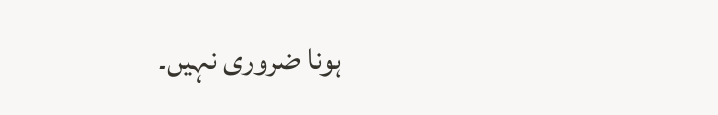ہونا ضروری نہیں۔